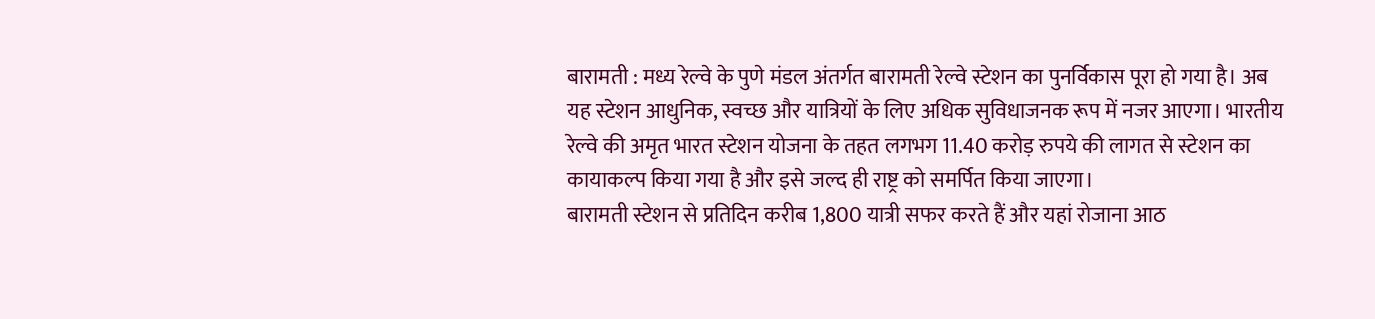बारामती : मध्य रेल्वे के पुणे मंडल अंतर्गत बारामती रेल्वे स्टेशन का पुनर्विकास पूरा हो गया है। अब यह स्टेशन आधुनिक, स्वच्छ और यात्रियों के लिए अधिक सुविधाजनक रूप में नजर आएगा। भारतीय रेल्वे की अमृत भारत स्टेशन योजना के तहत लगभग 11.40 करोड़ रुपये की लागत से स्टेशन का कायाकल्प किया गया है और इसे जल्द ही राष्ट्र को समर्पित किया जाएगा।
बारामती स्टेशन से प्रतिदिन करीब 1,800 यात्री सफर करते हैं और यहां रोजाना आठ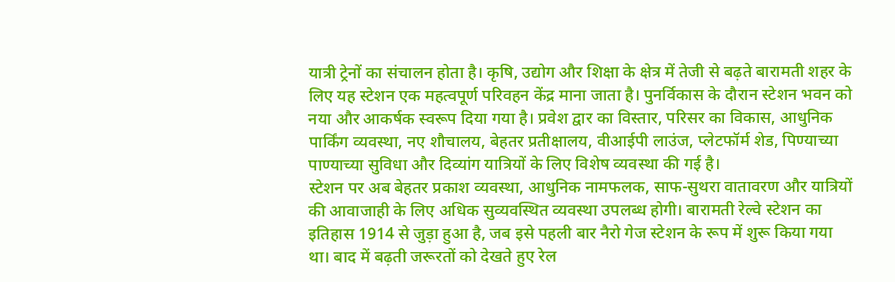यात्री ट्रेनों का संचालन होता है। कृषि, उद्योग और शिक्षा के क्षेत्र में तेजी से बढ़ते बारामती शहर के लिए यह स्टेशन एक महत्वपूर्ण परिवहन केंद्र माना जाता है। पुनर्विकास के दौरान स्टेशन भवन को नया और आकर्षक स्वरूप दिया गया है। प्रवेश द्वार का विस्तार, परिसर का विकास, आधुनिक पार्किंग व्यवस्था, नए शौचालय, बेहतर प्रतीक्षालय, वीआईपी लाउंज, प्लेटफॉर्म शेड, पिण्याच्या पाण्याच्या सुविधा और दिव्यांग यात्रियों के लिए विशेष व्यवस्था की गई है।
स्टेशन पर अब बेहतर प्रकाश व्यवस्था, आधुनिक नामफलक, साफ-सुथरा वातावरण और यात्रियों की आवाजाही के लिए अधिक सुव्यवस्थित व्यवस्था उपलब्ध होगी। बारामती रेल्वे स्टेशन का इतिहास 1914 से जुड़ा हुआ है, जब इसे पहली बार नैरो गेज स्टेशन के रूप में शुरू किया गया था। बाद में बढ़ती जरूरतों को देखते हुए रेल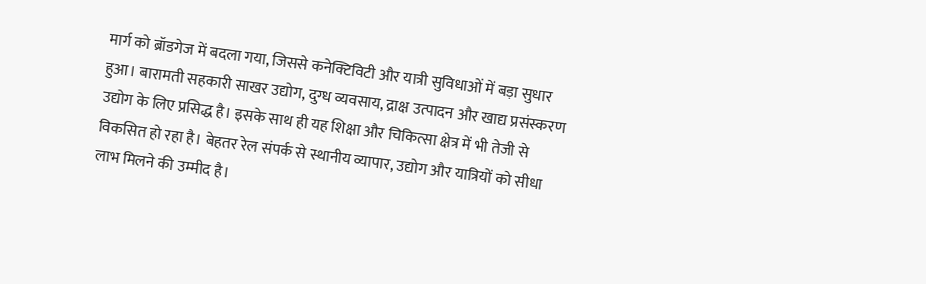मार्ग को ब्रॉडगेज में बदला गया, जिससे कनेक्टिविटी और यात्री सुविधाओं में बड़ा सुधार हुआ। बारामती सहकारी साखर उद्योग, दुग्ध व्यवसाय, द्राक्ष उत्पादन और खाद्य प्रसंस्करण उद्योग के लिए प्रसिद्ध है। इसके साथ ही यह शिक्षा और चिकित्सा क्षेत्र में भी तेजी से विकसित हो रहा है। बेहतर रेल संपर्क से स्थानीय व्यापार, उद्योग और यात्रियों को सीधा लाभ मिलने की उम्मीद है।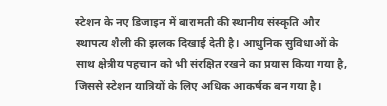स्टेशन के नए डिजाइन में बारामती की स्थानीय संस्कृति और स्थापत्य शैली की झलक दिखाई देती है। आधुनिक सुविधाओं के साथ क्षेत्रीय पहचान को भी संरक्षित रखने का प्रयास किया गया है, जिससे स्टेशन यात्रियों के लिए अधिक आकर्षक बन गया है।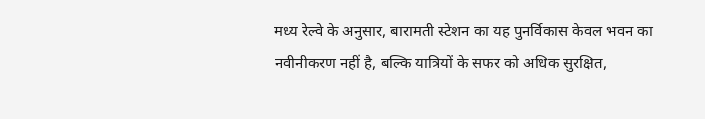मध्य रेल्वे के अनुसार, बारामती स्टेशन का यह पुनर्विकास केवल भवन का नवीनीकरण नहीं है, बल्कि यात्रियों के सफर को अधिक सुरक्षित,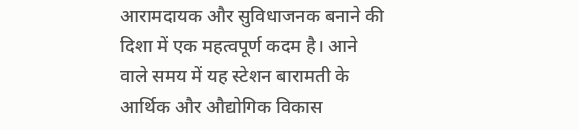आरामदायक और सुविधाजनक बनाने की दिशा में एक महत्वपूर्ण कदम है। आने वाले समय में यह स्टेशन बारामती के आर्थिक और औद्योगिक विकास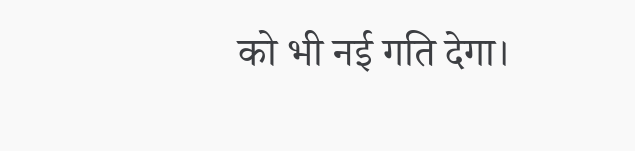को भी नई गति देगा।